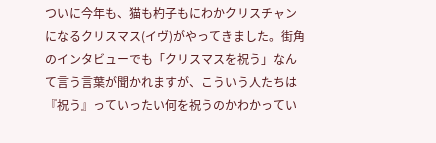ついに今年も、猫も杓子もにわかクリスチャンになるクリスマス(イヴ)がやってきました。街角のインタビューでも「クリスマスを祝う」なんて言う言葉が聞かれますが、こういう人たちは『祝う』っていったい何を祝うのかわかってい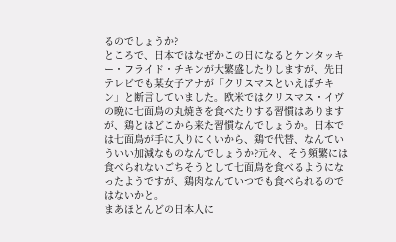るのでしょうか?
ところで、日本ではなぜかこの日になるとケンタッキー・フライド・チキンが大繁盛したりしますが、先日テレビでも某女子アナが「クリスマスといえばチキン」と断言していました。欧米ではクリスマス・イヴの晩に七面鳥の丸焼きを食べたりする習慣はありますが、鶏とはどこから来た習慣なんでしょうか。日本では七面鳥が手に入りにくいから、鶏で代替、なんていういい加減なものなんでしょうか?元々、そう頻繁には食べられないごちそうとして七面鳥を食べるようになったようですが、鶏肉なんていつでも食べられるのではないかと。
まあほとんどの日本人に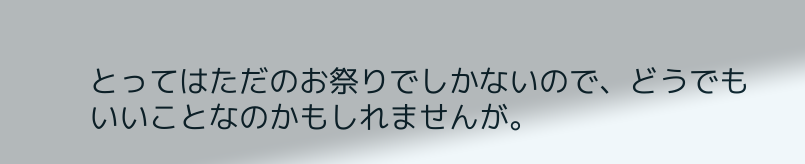とってはただのお祭りでしかないので、どうでもいいことなのかもしれませんが。